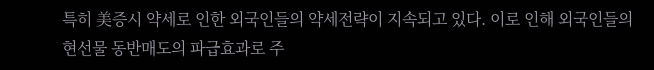특히 美증시 약세로 인한 외국인들의 약세전략이 지속되고 있다. 이로 인해 외국인들의 현선물 동반매도의 파급효과로 주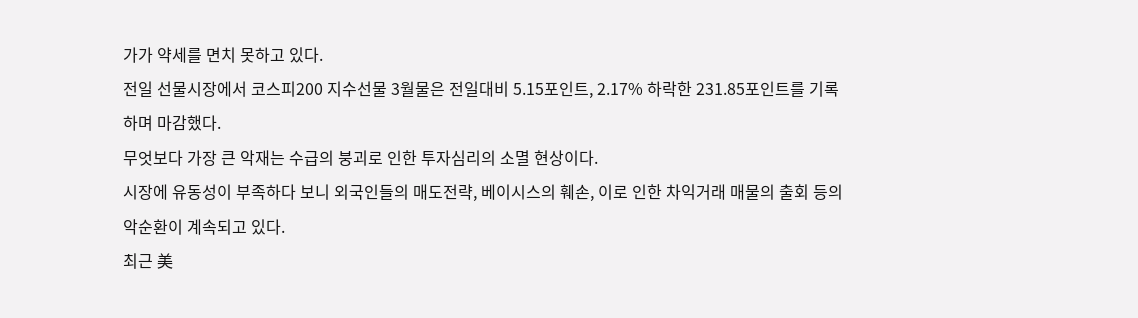가가 약세를 면치 못하고 있다.
전일 선물시장에서 코스피200 지수선물 3월물은 전일대비 5.15포인트, 2.17% 하락한 231.85포인트를 기록하며 마감했다.
무엇보다 가장 큰 악재는 수급의 붕괴로 인한 투자심리의 소멸 현상이다.
시장에 유동성이 부족하다 보니 외국인들의 매도전략, 베이시스의 훼손, 이로 인한 차익거래 매물의 출회 등의 악순환이 계속되고 있다.
최근 美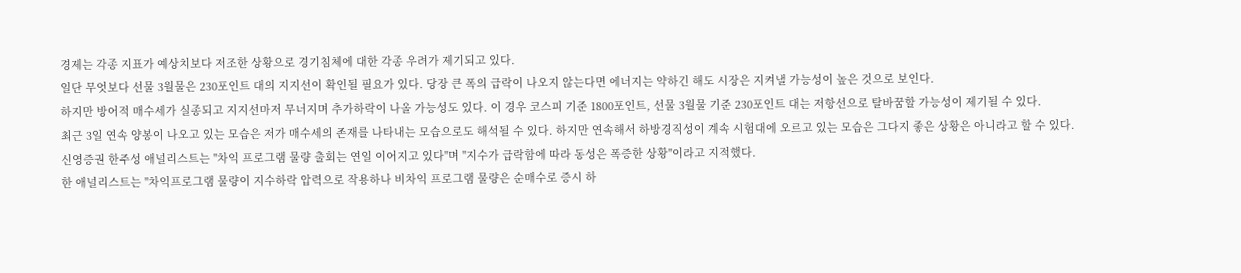경제는 각종 지표가 예상치보다 저조한 상황으로 경기침체에 대한 각종 우려가 제기되고 있다.
일단 무엇보다 선물 3월물은 230포인트 대의 지지선이 확인될 필요가 있다. 당장 큰 폭의 급락이 나오지 않는다면 에너지는 약하긴 해도 시장은 지켜낼 가능성이 높은 것으로 보인다.
하지만 방어적 매수세가 실종되고 지지선마저 무너지며 추가하락이 나올 가능성도 있다. 이 경우 코스피 기준 1800포인트, 선물 3월물 기준 230포인트 대는 저항선으로 탈바꿈할 가능성이 제기될 수 있다.
최근 3일 연속 양봉이 나오고 있는 모습은 저가 매수세의 존재를 나타내는 모습으로도 해석될 수 있다. 하지만 연속해서 하방경직성이 계속 시험대에 오르고 있는 모습은 그다지 좋은 상황은 아니라고 할 수 있다.
신영증권 한주성 애널리스트는 "차익 프로그램 물량 출회는 연일 이어지고 있다"며 "지수가 급락함에 따라 동성은 폭증한 상황"이라고 지적했다.
한 애널리스트는 "차익프로그램 물량이 지수하락 압력으로 작용하나 비차익 프로그램 물량은 순매수로 증시 하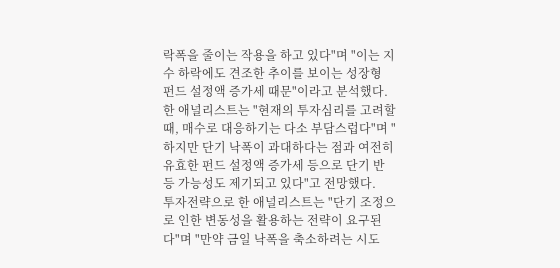락폭을 줄이는 작용을 하고 있다"며 "이는 지수 하락에도 견조한 추이를 보이는 성장형 펀드 설정액 증가세 때문"이라고 분석했다.
한 애널리스트는 "현재의 투자심리를 고려할 때, 매수로 대응하기는 다소 부담스럽다"며 "하지만 단기 낙폭이 과대하다는 점과 여전히 유효한 펀드 설정액 증가세 등으로 단기 반등 가능성도 제기되고 있다"고 전망했다.
투자전략으로 한 애널리스트는 "단기 조정으로 인한 변동성을 활용하는 전략이 요구된다"며 "만약 금일 낙폭을 축소하려는 시도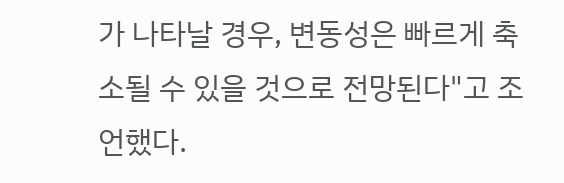가 나타날 경우, 변동성은 빠르게 축소될 수 있을 것으로 전망된다"고 조언했다.